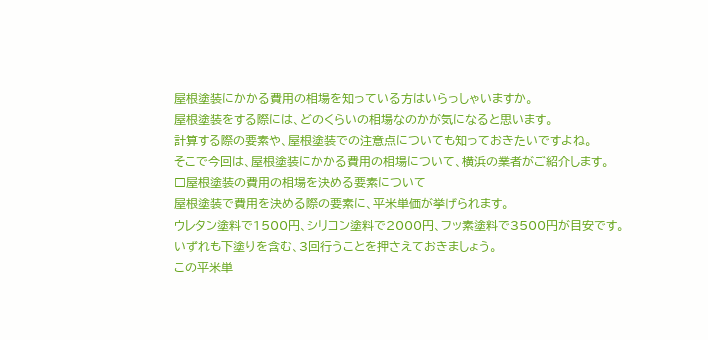屋根塗装にかかる費用の相場を知っている方はいらっしゃいますか。
屋根塗装をする際には、どのくらいの相場なのかが気になると思います。
計算する際の要素や、屋根塗装での注意点についても知っておきたいですよね。
そこで今回は、屋根塗装にかかる費用の相場について、横浜の業者がご紹介します。
□屋根塗装の費用の相場を決める要素について
屋根塗装で費用を決める際の要素に、平米単価が挙げられます。
ウレタン塗料で1500円、シリコン塗料で2000円、フッ素塗料で3500円が目安です。
いずれも下塗りを含む、3回行うことを押さえておきましょう。
この平米単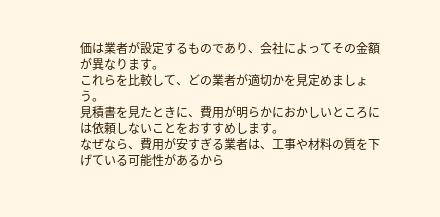価は業者が設定するものであり、会社によってその金額が異なります。
これらを比較して、どの業者が適切かを見定めましょう。
見積書を見たときに、費用が明らかにおかしいところには依頼しないことをおすすめします。
なぜなら、費用が安すぎる業者は、工事や材料の質を下げている可能性があるから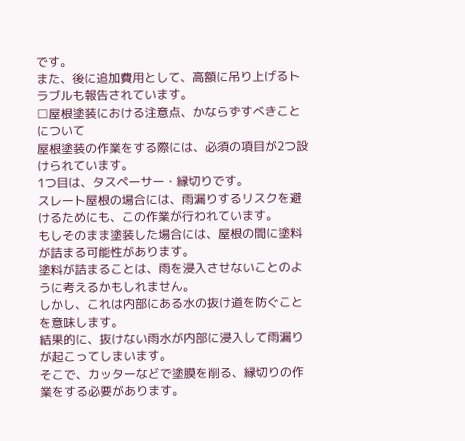です。
また、後に追加費用として、高額に吊り上げるトラブルも報告されています。
□屋根塗装における注意点、かならずすべきことについて
屋根塗装の作業をする際には、必須の項目が2つ設けられています。
1つ目は、タスペーサー・縁切りです。
スレート屋根の場合には、雨漏りするリスクを避けるためにも、この作業が行われています。
もしそのまま塗装した場合には、屋根の間に塗料が詰まる可能性があります。
塗料が詰まることは、雨を浸入させないことのように考えるかもしれません。
しかし、これは内部にある水の抜け道を防ぐことを意味します。
結果的に、抜けない雨水が内部に浸入して雨漏りが起こってしまいます。
そこで、カッターなどで塗膜を削る、縁切りの作業をする必要があります。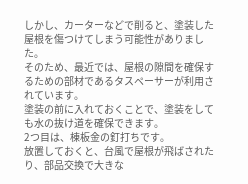しかし、カーターなどで削ると、塗装した屋根を傷つけてしまう可能性がありました。
そのため、最近では、屋根の隙間を確保するための部材であるタスペーサーが利用されています。
塗装の前に入れておくことで、塗装をしても水の抜け道を確保できます。
2つ目は、棟板金の釘打ちです。
放置しておくと、台風で屋根が飛ばされたり、部品交換で大きな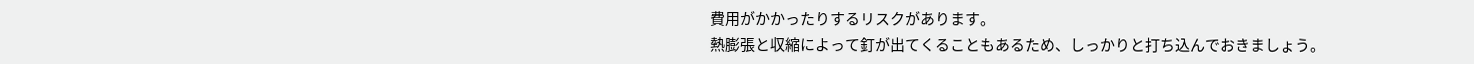費用がかかったりするリスクがあります。
熱膨張と収縮によって釘が出てくることもあるため、しっかりと打ち込んでおきましょう。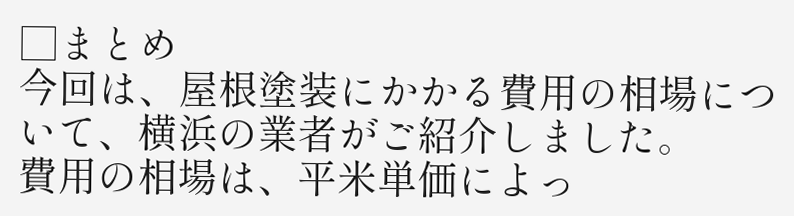□まとめ
今回は、屋根塗装にかかる費用の相場について、横浜の業者がご紹介しました。
費用の相場は、平米単価によっ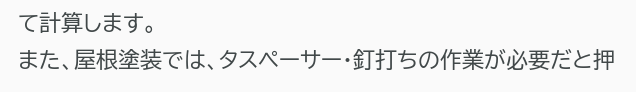て計算します。
また、屋根塗装では、タスペーサー・釘打ちの作業が必要だと押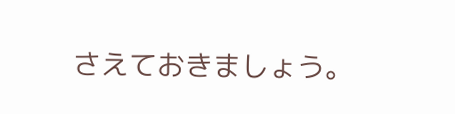さえておきましょう。